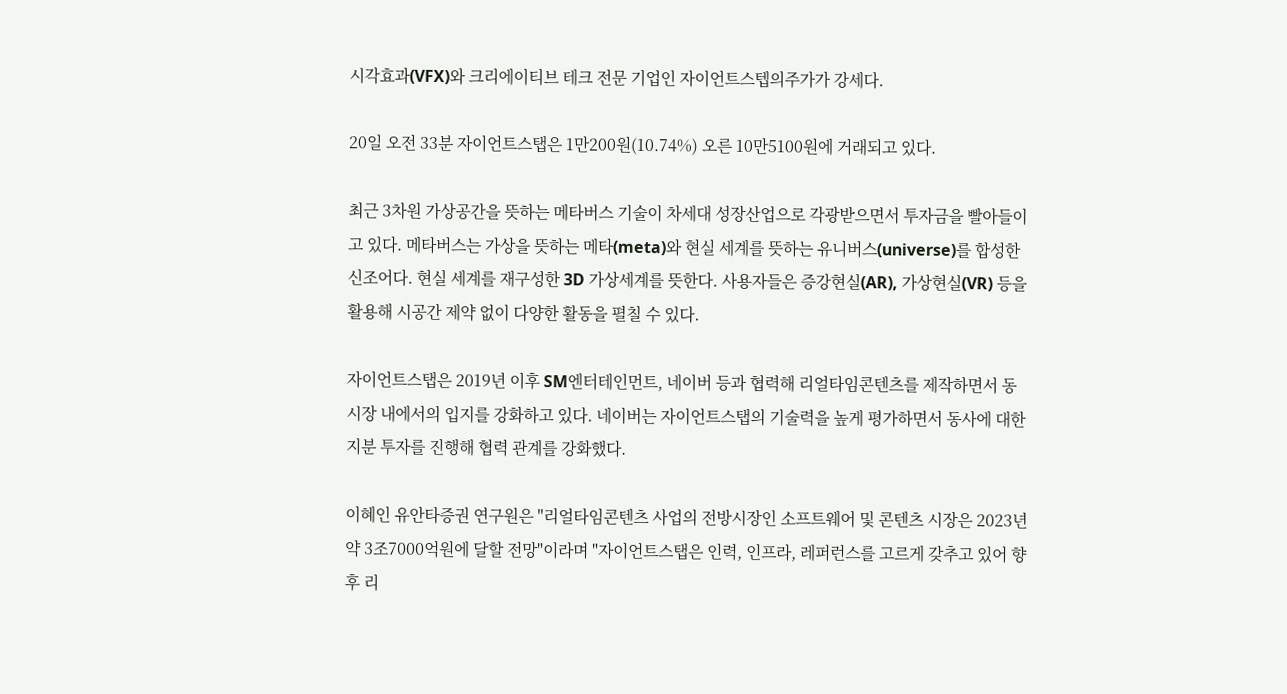시각효과(VFX)와 크리에이티브 테크 전문 기업인 자이언트스텝의주가가 강세다.

20일 오전 33분 자이언트스탭은 1만200원(10.74%) 오른 10만5100원에 거래되고 있다.

최근 3차원 가상공간을 뜻하는 메타버스 기술이 차세대 성장산업으로 각광받으면서 투자금을 빨아들이고 있다. 메타버스는 가상을 뜻하는 메타(meta)와 현실 세계를 뜻하는 유니버스(universe)를 합성한 신조어다. 현실 세계를 재구성한 3D 가상세계를 뜻한다. 사용자들은 증강현실(AR), 가상현실(VR) 등을 활용해 시공간 제약 없이 다양한 활동을 펼칠 수 있다.

자이언트스탭은 2019년 이후 SM엔터테인먼트, 네이버 등과 협력해 리얼타임콘텐츠를 제작하면서 동 시장 내에서의 입지를 강화하고 있다. 네이버는 자이언트스탭의 기술력을 높게 평가하면서 동사에 대한지분 투자를 진행해 협력 관계를 강화했다.

이혜인 유안타증권 연구원은 "리얼타임콘텐츠 사업의 전방시장인 소프트웨어 및 콘텐츠 시장은 2023년 약 3조7000억원에 달할 전망"이라며 "자이언트스탭은 인력, 인프라, 레퍼런스를 고르게 갖추고 있어 향후 리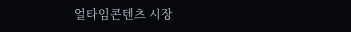얼타임콘텐츠 시장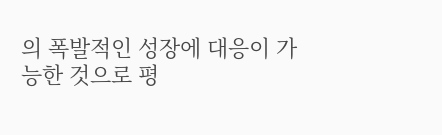의 폭발적인 성장에 대응이 가능한 것으로 평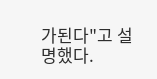가된다"고 설명했다.